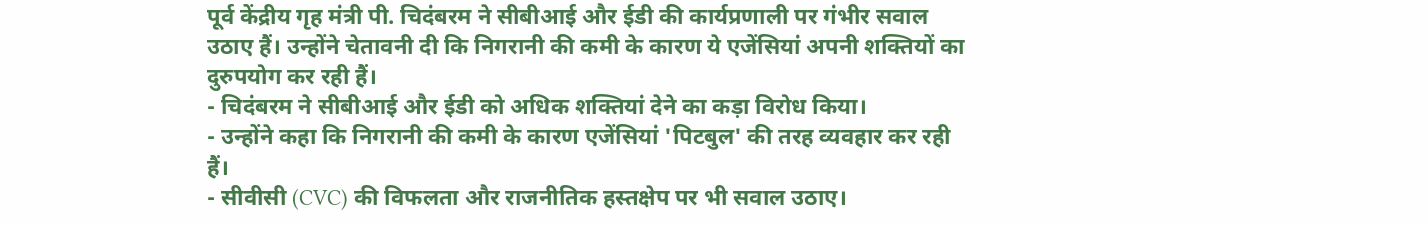पूर्व केंद्रीय गृह मंत्री पी. चिदंबरम ने सीबीआई और ईडी की कार्यप्रणाली पर गंभीर सवाल उठाए हैं। उन्होंने चेतावनी दी कि निगरानी की कमी के कारण ये एजेंसियां अपनी शक्तियों का दुरुपयोग कर रही हैं।
- चिदंबरम ने सीबीआई और ईडी को अधिक शक्तियां देने का कड़ा विरोध किया।
- उन्होंने कहा कि निगरानी की कमी के कारण एजेंसियां 'पिटबुल' की तरह व्यवहार कर रही हैं।
- सीवीसी (CVC) की विफलता और राजनीतिक हस्तक्षेप पर भी सवाल उठाए।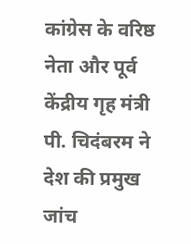कांग्रेस के वरिष्ठ नेता और पूर्व केंद्रीय गृह मंत्री पी. चिदंबरम ने देश की प्रमुख जांच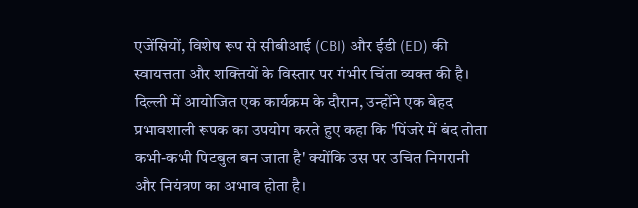एजेंसियों, विशेष रूप से सीबीआई (CBI) और ईडी (ED) की स्वायत्तता और शक्तियों के विस्तार पर गंभीर चिंता व्यक्त की है। दिल्ली में आयोजित एक कार्यक्रम के दौरान, उन्होंने एक बेहद प्रभावशाली रूपक का उपयोग करते हुए कहा कि 'पिंजरे में बंद तोता कभी-कभी पिटबुल बन जाता है' क्योंकि उस पर उचित निगरानी और नियंत्रण का अभाव होता है।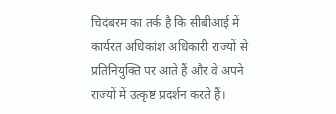चिदंबरम का तर्क है कि सीबीआई में कार्यरत अधिकांश अधिकारी राज्यों से प्रतिनियुक्ति पर आते हैं और वे अपने राज्यों में उत्कृष्ट प्रदर्शन करते हैं।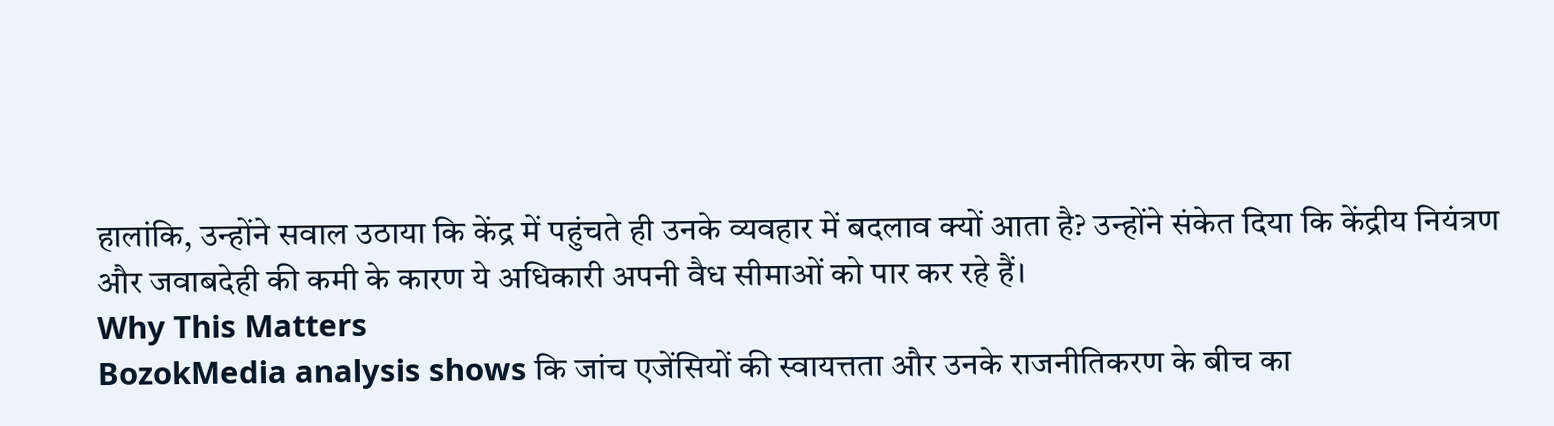हालांकि, उन्होंने सवाल उठाया कि केंद्र में पहुंचते ही उनके व्यवहार में बदलाव क्यों आता है? उन्होंने संकेत दिया कि केंद्रीय नियंत्रण और जवाबदेही की कमी के कारण ये अधिकारी अपनी वैध सीमाओं को पार कर रहे हैं।
Why This Matters
BozokMedia analysis shows कि जांच एजेंसियों की स्वायत्तता और उनके राजनीतिकरण के बीच का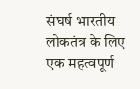संघर्ष भारतीय लोकतंत्र के लिए एक महत्वपूर्ण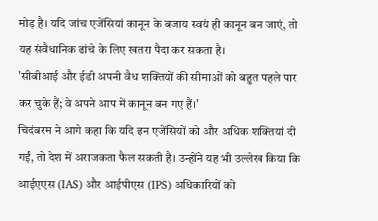मोड़ है। यदि जांच एजेंसियां कानून के बजाय स्वयं ही कानून बन जाएं, तो यह संवैधानिक ढांचे के लिए खतरा पैदा कर सकता है।
'सीबीआई और ईडी अपनी वैध शक्तियों की सीमाओं को बहुत पहले पार कर चुके हैं; वे अपने आप में कानून बन गए हैं।'
चिदंबरम ने आगे कहा कि यदि इन एजेंसियों को और अधिक शक्तियां दी गईं, तो देश में अराजकता फैल सकती है। उन्होंने यह भी उल्लेख किया कि आईएएस (IAS) और आईपीएस (IPS) अधिकारियों को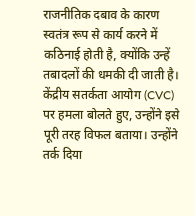राजनीतिक दबाव के कारण स्वतंत्र रूप से कार्य करने में कठिनाई होती है, क्योंकि उन्हें तबादलों की धमकी दी जाती है।
केंद्रीय सतर्कता आयोग (CVC) पर हमला बोलते हुए, उन्होंने इसे पूरी तरह विफल बताया। उन्होंने तर्क दिया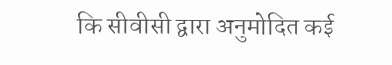कि सीवीसी द्वारा अनुमोदित कई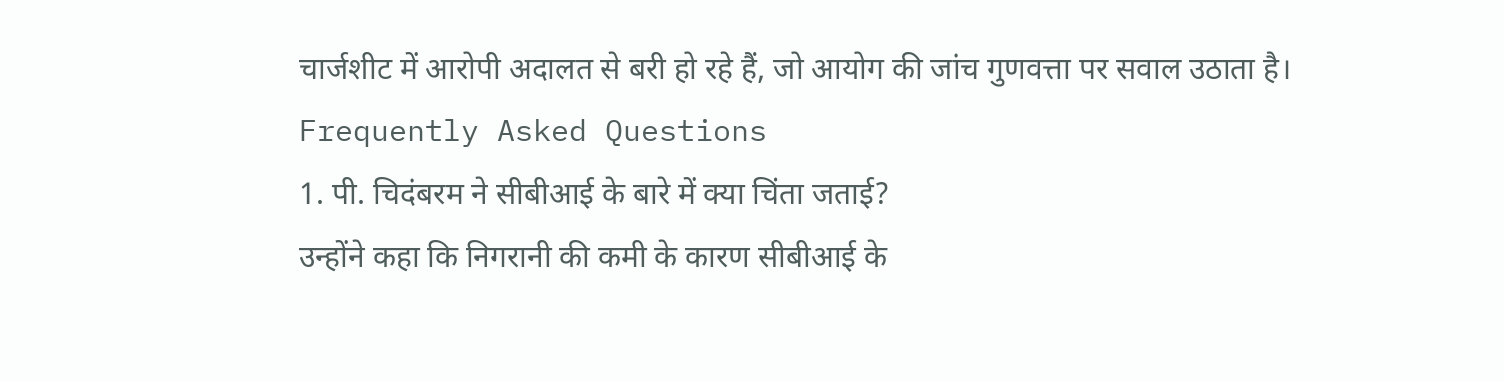चार्जशीट में आरोपी अदालत से बरी हो रहे हैं, जो आयोग की जांच गुणवत्ता पर सवाल उठाता है।
Frequently Asked Questions
1. पी. चिदंबरम ने सीबीआई के बारे में क्या चिंता जताई?
उन्होंने कहा कि निगरानी की कमी के कारण सीबीआई के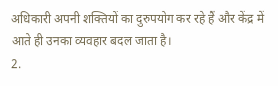अधिकारी अपनी शक्तियों का दुरुपयोग कर रहे हैं और केंद्र में आते ही उनका व्यवहार बदल जाता है।
2.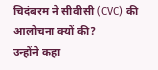चिदंबरम ने सीवीसी (CVC) की आलोचना क्यों की?
उन्होंने कहा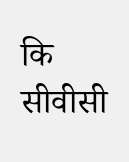कि सीवीसी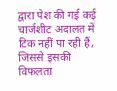द्वारा पेश की गई कई चार्जशीट अदालत में टिक नहीं पा रही हैं, जिससे इसकी विफलता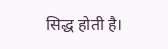सिद्ध होती है।